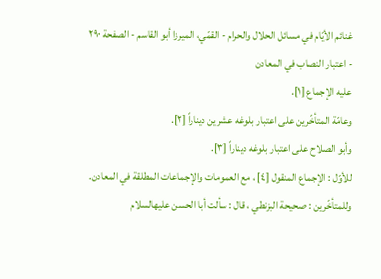غنائم الأيّام في مسائل الحلال والحرام - القمّي، الميرزا أبو القاسم - الصفحة ٢٩٠ - اعتبار النصاب في المعادن
عليه الإجماع [١].
وعامّة المتأخّرين على اعتبار بلوغه عشرين ديناراً [٢].
وأبو الصلاح على اعتبار بلوغه ديناراً [٣].
للأوّل : الإجماع المنقول [٤] ، مع العمومات والإجماعات المطلقة في المعادن.
وللمتأخّرين : صحيحة البزنطي ، قال : سألت أبا الحسن عليهالسلام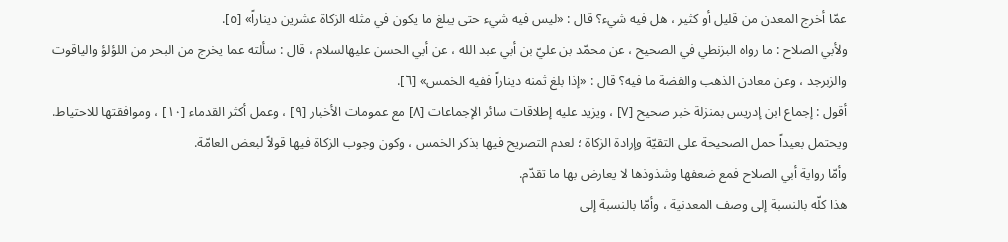عمّا أخرج المعدن من قليل أو كثير ، هل فيه شيء؟ قال : «ليس فيه شيء حتى يبلغ ما يكون في مثله الزكاة عشرين ديناراً» [٥].
ولأبي الصلاح : ما رواه البزنطي في الصحيح ، عن محمّد بن عليّ بن أبي عبد الله ، عن أبي الحسن عليهالسلام ، قال : سألته عما يخرج من البحر من اللؤلؤ والياقوت والزبرجد ، وعن معادن الذهب والفضة ما فيه؟ قال : «إذا بلغ ثمنه ديناراً ففيه الخمس» [٦].
أقول : إجماع ابن إدريس بمنزلة خبر صحيح [٧] ، ويزيد عليه إطلاقات سائر الإجماعات [٨] مع عمومات الأخبار [٩] ، وعمل أكثر القدماء [١٠] ، وموافقتها للاحتياط.
ويحتمل بعيداً حمل الصحيحة على التقيّة وإرادة الزكاة ؛ لعدم التصريح فيها بذكر الخمس ، وكون وجوب الزكاة فيها قولاً لبعض العامّة.
وأمّا رواية أبي الصلاح فمع ضعفها وشذوذها لا يعارض بها ما تقدّم.
هذا كلّه بالنسبة إلى وصف المعدنية ، وأمّا بالنسبة إلى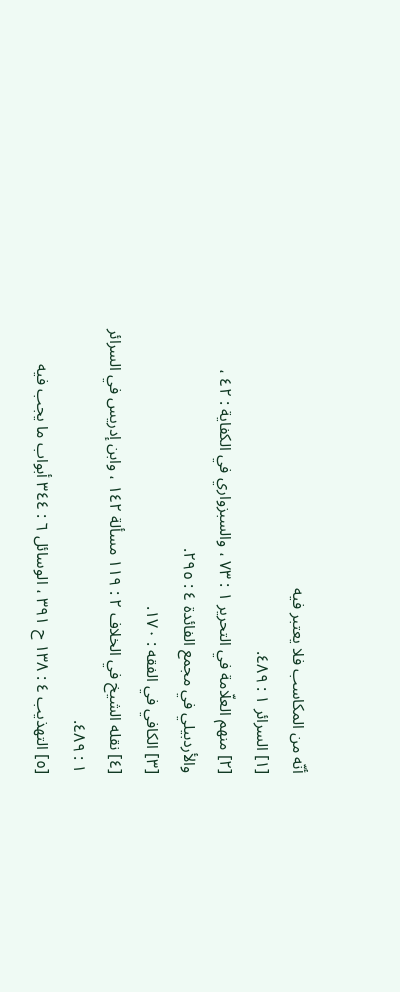أنّه من المكاسب فلا يعتبر فيه
[١] السرائر ١ : ٤٨٩.
[٢] منهم العلّامة في التحرير ١ : ٧٣ ، والسبزواري في الكفاية : ٤٢ ، والأردبيلي في مجمع الفائدة ٤ : ٢٩٥.
[٣] الكافي في الفقه : ١٧٠.
[٤] نقله الشيخ في الخلاف ٢ : ١١٩ مسألة ١٤٢ ، وابن إدريس في السرائر ١ : ٤٨٩.
[٥] التهذيب ٤ : ١٣٨ ح ٣٩١ ، الوسائل ٦ : ٣٤٤ أبواب ما يجب فيه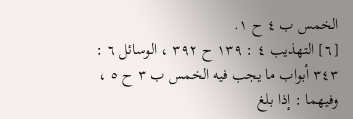الخمس ب ٤ ح ١.
[٦] التهذيب ٤ : ١٣٩ ح ٣٩٢ ، الوسائل ٦ : ٣٤٣ أبواب ما يجب فيه الخمس ب ٣ ح ٥ ، وفيهما : إذا بلغ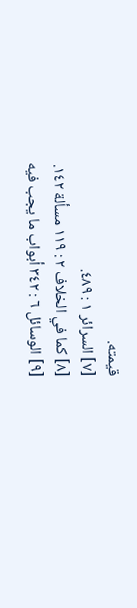قيمته.
[٧] السرائر ١ : ٤٨٩.
[٨] كما في الخلاف ٢ : ١١٩ مسألة ١٤٢.
[٩] الوسائل ٦ : ٣٤٢ أبواب ما يجب فيه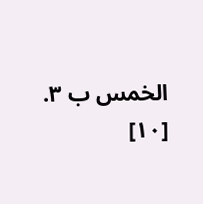الخمس ب ٣.
[١٠]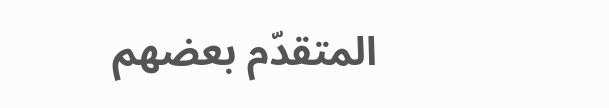المتقدّم بعضهم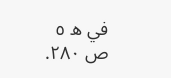في ه ٥ ص ٢٨٠.